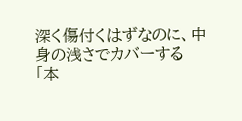深く傷付くはずなのに、中身の浅さでカバーする
「本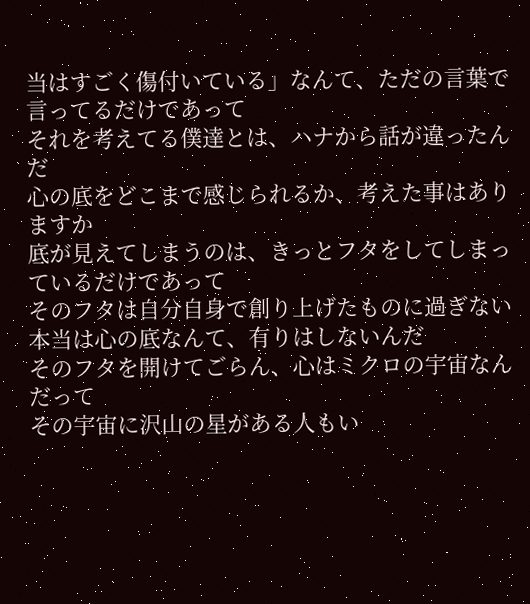当はすごく傷付いている」なんて、ただの言葉で言ってるだけであって
それを考えてる僕達とは、ハナから話が違ったんだ
心の底をどこまで感じられるか、考えた事はありますか
底が見えてしまうのは、きっとフタをしてしまっているだけであって
そのフタは自分自身で創り上げたものに過ぎない
本当は心の底なんて、有りはしないんだ
そのフタを開けてごらん、心はミクロの宇宙なんだって
その宇宙に沢山の星がある人もい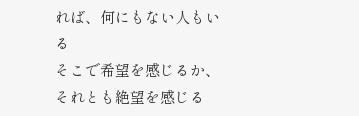れば、何にもない人もいる
そこで希望を感じるか、それとも絶望を感じる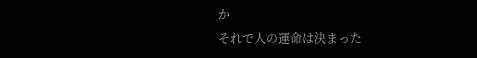か
それで人の運命は決まった